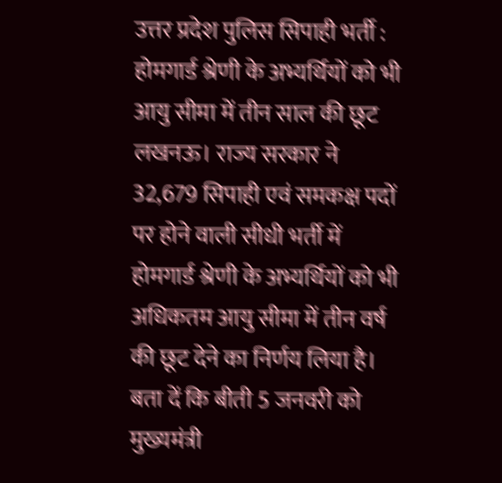उत्तर प्रदेश पुलिस सिपाही भर्ती : होमगार्ड श्रेणी के अभ्यर्थियों को भी आयु सीमा में तीन साल की छूट
लखनऊ। राज्य सरकार ने 32,679 सिपाही एवं समकक्ष पदों पर होने वाली सीधी भर्ती में होमगार्ड श्रेणी के अभ्यर्थियों को भी अधिकतम आयु सीमा में तीन वर्ष की छूट देने का निर्णय लिया है। बता दें कि बीती 5 जनवरी को मुख्यमंत्री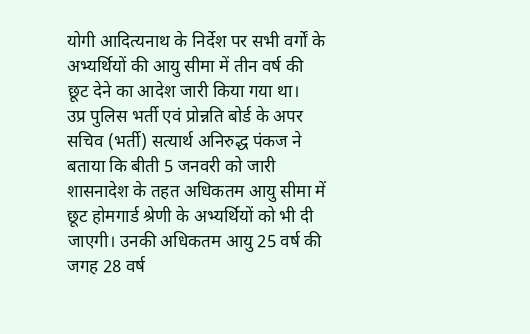योगी आदित्यनाथ के निर्देश पर सभी वर्गों के अभ्यर्थियों की आयु सीमा में तीन वर्ष की छूट देने का आदेश जारी किया गया था।
उप्र पुलिस भर्ती एवं प्रोन्नति बोर्ड के अपर सचिव (भर्ती) सत्यार्थ अनिरुद्ध पंकज ने बताया कि बीती 5 जनवरी को जारी शासनादेश के तहत अधिकतम आयु सीमा में छूट होमगार्ड श्रेणी के अभ्यर्थियों को भी दी जाएगी। उनकी अधिकतम आयु 25 वर्ष की जगह 28 वर्ष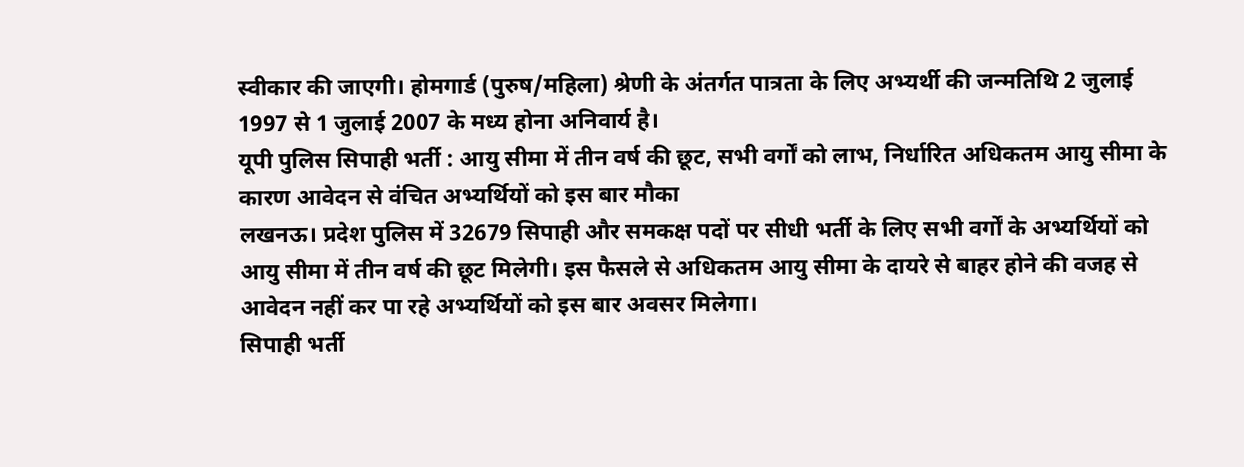स्वीकार की जाएगी। होमगार्ड (पुरुष/महिला) श्रेणी के अंतर्गत पात्रता के लिए अभ्यर्थी की जन्मतिथि 2 जुलाई 1997 से 1 जुलाई 2007 के मध्य होना अनिवार्य है।
यूपी पुलिस सिपाही भर्ती : आयु सीमा में तीन वर्ष की छूट, सभी वर्गों को लाभ, निर्धारित अधिकतम आयु सीमा के कारण आवेदन से वंचित अभ्यर्थियों को इस बार मौका
लखनऊ। प्रदेश पुलिस में 32679 सिपाही और समकक्ष पदों पर सीधी भर्ती के लिए सभी वर्गों के अभ्यर्थियों को आयु सीमा में तीन वर्ष की छूट मिलेगी। इस फैसले से अधिकतम आयु सीमा के दायरे से बाहर होने की वजह से आवेदन नहीं कर पा रहे अभ्यर्थियों को इस बार अवसर मिलेगा।
सिपाही भर्ती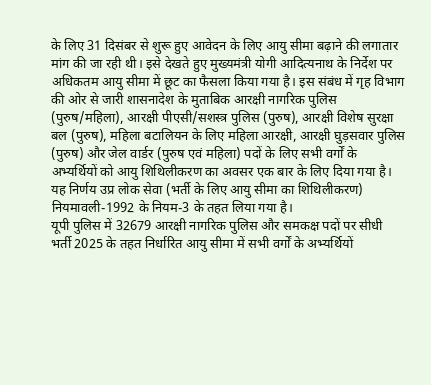के लिए 31 दिसंबर से शुरू हुए आवेदन के लिए आयु सीमा बढ़ाने की लगातार मांग की जा रही थी। इसे देखते हुए मुख्यमंत्री योगी आदित्यनाथ के निर्देश पर अधिकतम आयु सीमा में छूट का फैसला किया गया है। इस संबंध में गृह विभाग की ओर से जारी शासनादेश के मुताबिक आरक्षी नागरिक पुलिस (पुरुष/महिला), आरक्षी पीएसी/सशस्त्र पुलिस (पुरुष), आरक्षी विशेष सुरक्षा बल (पुरुष), महिला बटालियन के लिए महिला आरक्षी, आरक्षी घुड़सवार पुलिस (पुरुष) और जेल वार्डर (पुरुष एवं महिला) पदों के लिए सभी वर्गों के अभ्यर्थियों को आयु शिथिलीकरण का अवसर एक बार के लिए दिया गया है। यह निर्णय उप्र लोक सेवा (भर्ती के लिए आयु सीमा का शिथिलीकरण) नियमावली-1992 के नियम-3 के तहत लिया गया है।
यूपी पुलिस में 32679 आरक्षी नागरिक पुलिस और समकक्ष पदों पर सीधी भर्ती 2025 के तहत निर्धारित आयु सीमा में सभी वर्गों के अभ्यर्थियों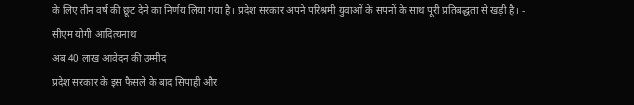के लिए तीन वर्ष की छूट देने का निर्णय लिया गया है। प्रदेश सरकार अपने परिश्रमी युवाओं के सपनों के साथ पूरी प्रतिबद्धता से खड़ी है। - सीएम योगी आदित्यनाथ
अब 40 लाख आवेदन की उम्मीद
प्रदेश सरकार के इस फैसले के बाद सिपाही और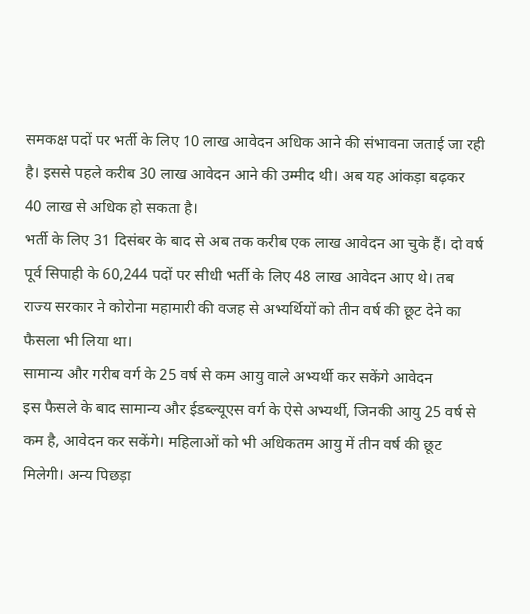समकक्ष पदों पर भर्ती के लिए 10 लाख आवेदन अधिक आने की संभावना जताई जा रही है। इससे पहले करीब 30 लाख आवेदन आने की उम्मीद थी। अब यह आंकड़ा बढ़कर 40 लाख से अधिक हो सकता है।
भर्ती के लिए 31 दिसंबर के बाद से अब तक करीब एक लाख आवेदन आ चुके हैं। दो वर्ष पूर्व सिपाही के 60,244 पदों पर सीधी भर्ती के लिए 48 लाख आवेदन आए थे। तब राज्य सरकार ने कोरोना महामारी की वजह से अभ्यर्थियों को तीन वर्ष की छूट देने का फैसला भी लिया था।
सामान्य और गरीब वर्ग के 25 वर्ष से कम आयु वाले अभ्यर्थी कर सकेंगे आवेदन
इस फैसले के बाद सामान्य और ईडब्ल्यूएस वर्ग के ऐसे अभ्यर्थी, जिनकी आयु 25 वर्ष से कम है, आवेदन कर सकेंगे। महिलाओं को भी अधिकतम आयु में तीन वर्ष की छूट मिलेगी। अन्य पिछड़ा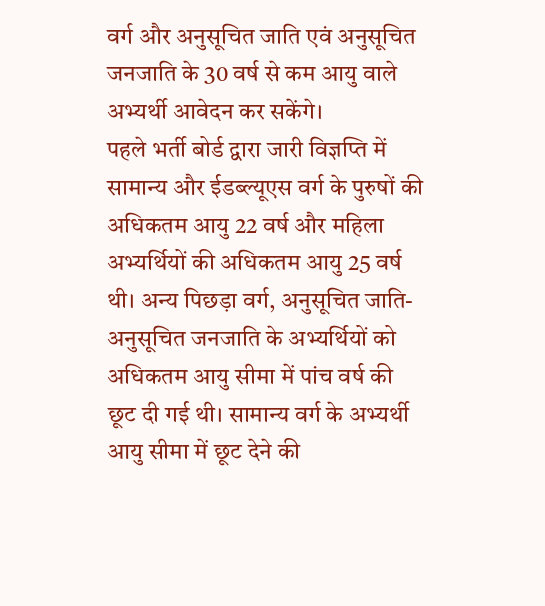वर्ग और अनुसूचित जाति एवं अनुसूचित जनजाति के 30 वर्ष से कम आयु वाले अभ्यर्थी आवेदन कर सकेंगे।
पहले भर्ती बोर्ड द्वारा जारी विज्ञप्ति में सामान्य और ईडब्ल्यूएस वर्ग के पुरुषों की अधिकतम आयु 22 वर्ष और महिला अभ्यर्थियों की अधिकतम आयु 25 वर्ष थी। अन्य पिछड़ा वर्ग, अनुसूचित जाति-अनुसूचित जनजाति के अभ्यर्थियों को अधिकतम आयु सीमा में पांच वर्ष की छूट दी गई थी। सामान्य वर्ग के अभ्यर्थी आयु सीमा में छूट देने की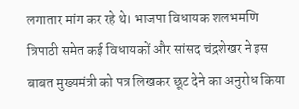लगातार मांग कर रहे थे। भाजपा विधायक शलभमणि त्रिपाठी समेत कई विधायकों और सांसद चंद्रशेखर ने इस बाबत मुख्यमंत्री को पत्र लिखकर छूट देने का अनुरोध किया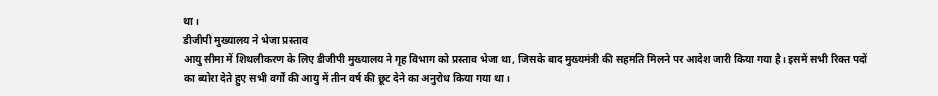था।
डीजीपी मुख्यालय ने भेजा प्रस्ताव
आयु सीमा में शिथलीकरण के लिए डीजीपी मुख्यालय ने गृह विभाग को प्रस्ताव भेजा था, जिसके बाद मुख्यमंत्री की सहमति मिलने पर आदेश जारी किया गया है। इसमें सभी रिक्त पदों का ब्योरा देते हुए सभी वर्गों की आयु में तीन वर्ष की छूट देने का अनुरोध किया गया था।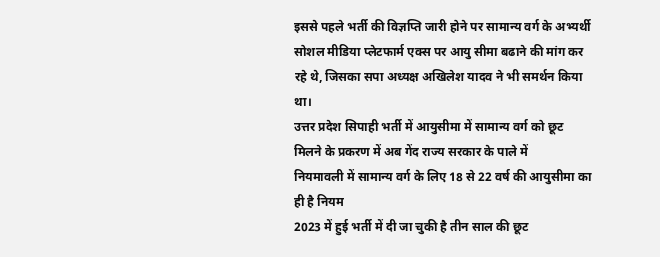इससे पहले भर्ती की विज्ञप्ति जारी होने पर सामान्य वर्ग के अभ्यर्थी सोशल मीडिया प्लेटफार्म एक्स पर आयु सीमा बढाने की मांग कर रहे थे, जिसका सपा अध्यक्ष अखिलेश यादव ने भी समर्थन किया था।
उत्तर प्रदेश सिपाही भर्ती में आयुसीमा में सामान्य वर्ग को छूट मिलने के प्रकरण में अब गेंद राज्य सरकार के पाले में
नियमावली में सामान्य वर्ग के लिए 18 से 22 वर्ष की आयुसीमा का ही है नियम
2023 में हुई भर्ती में दी जा चुकी है तीन साल की छूट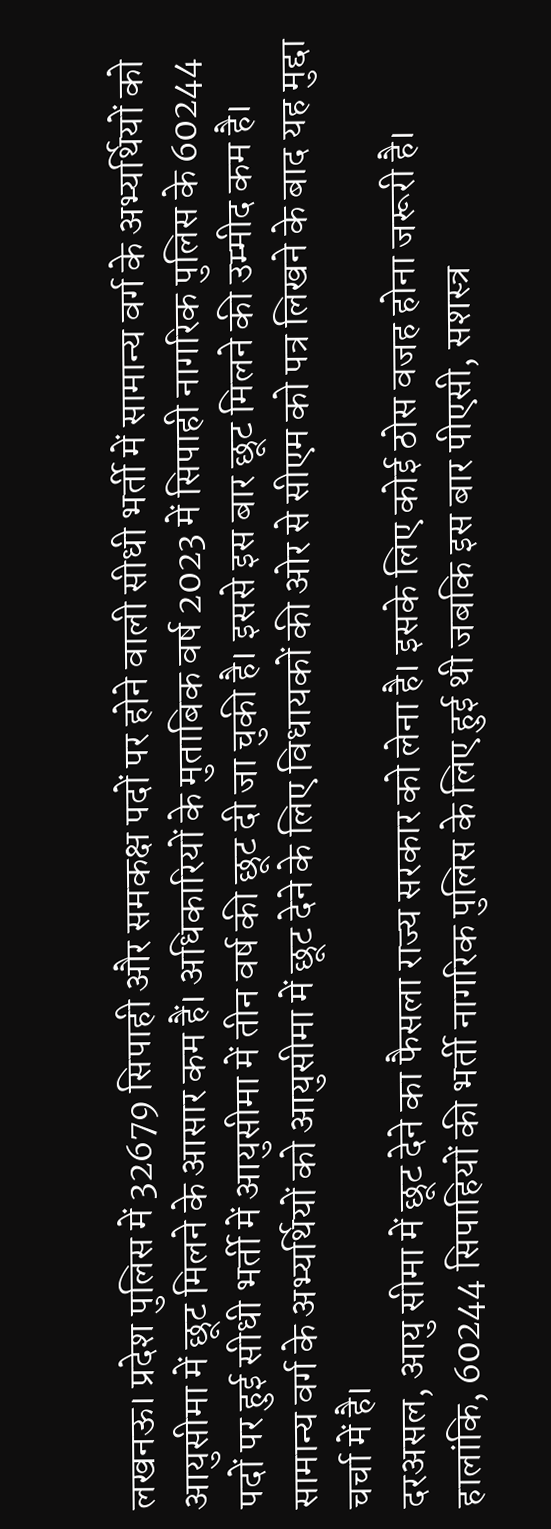लखनऊ। प्रदेश पुलिस में 32679 सिपाही और समकक्ष पदों पर होने वाली सीधी भर्ती में सामान्य वर्ग के अभ्यर्थियों को आयुसीमा में छूट मिलने के आसार कम हैं। अधिकारियों के मुताबिक वर्ष 2023 में सिपाही नागरिक पुलिस के 60244 पदों पर हुई सीधी भर्ती में आयुसीमा में तीन वर्ष की छूट दी जा चुकी है। इससे इस बार छूट मिलने की उम्मीद कम है। सामान्य वर्ग के अभ्यर्थियों को आयुसीमा में छूट देने के लिए विधायकों की ओर से सीएम को पत्र लिखने के बाद यह मुद्दा चर्चा में है।
दरअसल, आयु सीमा में छूट देने का फैसला राज्य सरकार को लेना है। इसके लिए कोई ठोस वजह होना जरूरी है। हालांकि, 60244 सिपाहियों की भर्ती नागरिक पुलिस के लिए हुई थी जबकि इस बार पीएसी, सशस्त्र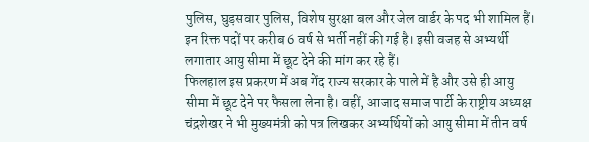पुलिस, घुड़सवार पुलिस, विशेष सुरक्षा बल और जेल वार्डर के पद भी शामिल हैं। इन रिक्त पदों पर करीब 6 वर्ष से भर्ती नहीं की गई है। इसी वजह से अभ्यर्थी लगातार आयु सीमा में छूट देने की मांग कर रहे हैं।
फिलहाल इस प्रकरण में अब गेंद राज्य सरकार के पाले में है और उसे ही आयु सीमा में छूट देने पर फैसला लेना है। वहीं, आजाद समाज पार्टी के राष्ट्रीय अध्यक्ष चंद्रशेखर ने भी मुख्यमंत्री को पत्र लिखकर अभ्यर्थियों को आयु सीमा में तीन वर्ष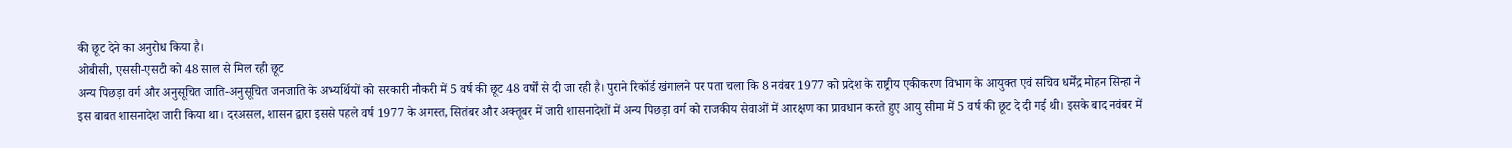की छूट देने का अनुरोध किया है।
ओबीसी, एससी-एसटी को 48 साल से मिल रही छूट
अन्य पिछड़ा वर्ग और अनुसूचित जाति-अनुसूचित जनजाति के अभ्यर्थियों को सरकारी नौकरी में 5 वर्ष की छूट 48 वर्षों से दी जा रही है। पुराने रिकॉर्ड खंगालने पर पता चला कि 8 नवंबर 1977 को प्रदेश के राष्ट्रीय एकीकरण विभाग के आयुक्त एवं सचिव धर्मेंद्र मोहन सिन्हा ने इस बाबत शासनादेश जारी किया था। दरअसल, शासन द्वारा इससे पहले वर्ष 1977 के अगस्त, सितंबर और अक्तूबर में जारी शासनादेशों में अन्य पिछड़ा वर्ग को राजकीय सेवाओं में आरक्षण का प्रावधान करते हुए आयु सीमा में 5 वर्ष की छूट दे दी गई थी। इसके बाद नवंबर में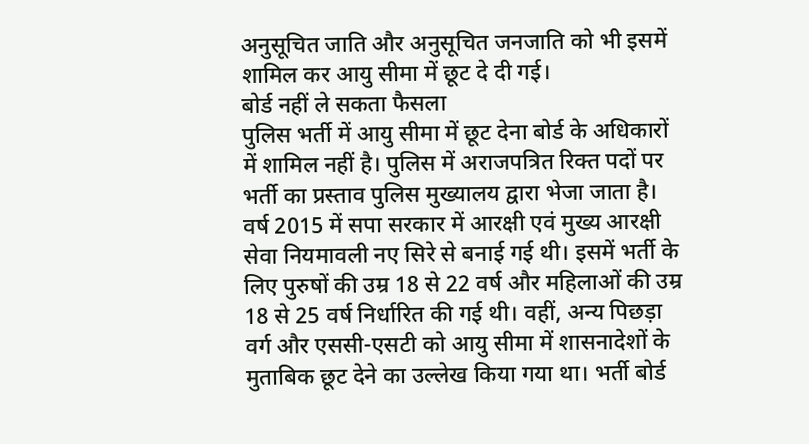अनुसूचित जाति और अनुसूचित जनजाति को भी इसमें शामिल कर आयु सीमा में छूट दे दी गई।
बोर्ड नहीं ले सकता फैसला
पुलिस भर्ती में आयु सीमा में छूट देना बोर्ड के अधिकारों में शामिल नहीं है। पुलिस में अराजपत्रित रिक्त पदों पर भर्ती का प्रस्ताव पुलिस मुख्यालय द्वारा भेजा जाता है। वर्ष 2015 में सपा सरकार में आरक्षी एवं मुख्य आरक्षी सेवा नियमावली नए सिरे से बनाई गई थी। इसमें भर्ती के लिए पुरुषों की उम्र 18 से 22 वर्ष और महिलाओं की उम्र 18 से 25 वर्ष निर्धारित की गई थी। वहीं, अन्य पिछड़ा वर्ग और एससी-एसटी को आयु सीमा में शासनादेशों के मुताबिक छूट देने का उल्लेख किया गया था। भर्ती बोर्ड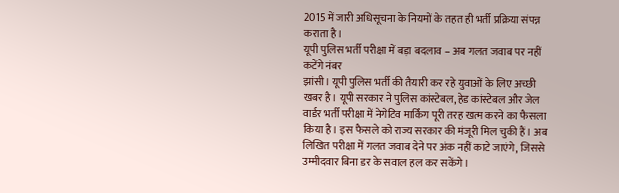2015 में जारी अधिसूचना के नियमों के तहत ही भर्ती प्रक्रिया संपन्न कराता है।
यूपी पुलिस भर्ती परीक्षा में बड़ा बदलाव – अब गलत जवाब पर नहीं कटेंगे नंबर
झांसी। यूपी पुलिस भर्ती की तैयारी कर रहे युवाओं के लिए अच्छी खबर है। यूपी सरकार ने पुलिस कांस्टेबल, हेड कांस्टेबल और जेल वार्डर भर्ती परीक्षा में नेगेटिव मार्किंग पूरी तरह खत्म करने का फैसला किया है। इस फैसले को राज्य सरकार की मंजूरी मिल चुकी हैं। अब लिखित परीक्षा में गलत जवाब देने पर अंक नहीं काटे जाएंगे, जिससे उम्मीदवार बिना डर के सवाल हल कर सकेंगे।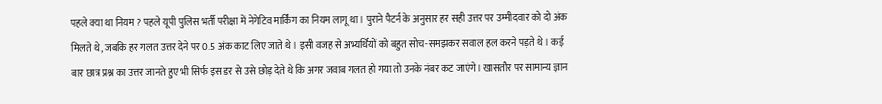पहले क्या था नियम ? पहले यूपी पुलिस भर्ती परीक्षा में नेगेटिव मार्किंग का नियम लागू था। पुराने पैटर्न के अनुसार हर सही उत्तर पर उम्मीदवार को दो अंक मिलते थे, जबकि हर गलत उत्तर देने पर 0.5 अंक काट लिए जाते थे। इसी वजह से अभ्यर्थियों को बहुत सोच-समझकर सवाल हल करने पड़ते थे। कई बार छात्र प्रश्न का उत्तर जानते हुए भी सिर्फ इस डर से उसे छोड़ देते थे कि अगर जवाब गलत हो गया तो उनके नंबर कट जाएंगे। खासतौर पर सामान्य ज्ञान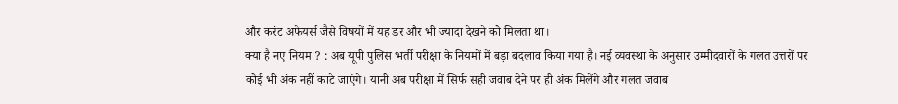और करंट अफेयर्स जैसे विषयों में यह डर और भी ज्यादा देखने को मिलता था।
क्या है नए नियम ? : अब यूपी पुलिस भर्ती परीक्षा के नियमों में बड़ा बदलाव किया गया है। नई व्यवस्था के अनुसार उम्मीदवारों के गलत उत्तरों पर कोई भी अंक नहीं काटे जाएंगे। यानी अब परीक्षा में सिर्फ सही जवाब देने पर ही अंक मिलेंगे और गलत जवाब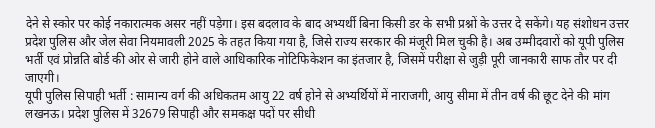देने से स्कोर पर कोई नकारात्मक असर नहीं पड़ेगा। इस बदलाव के बाद अभ्यर्थी बिना किसी डर के सभी प्रश्नों के उत्तर दे सकेंगे। यह संशोधन उत्तर प्रदेश पुलिस और जेल सेवा नियमावली 2025 के तहत किया गया है, जिसे राज्य सरकार की मंजूरी मिल चुकी है। अब उम्मीदवारों को यूपी पुलिस भर्ती एवं प्रोन्नति बोर्ड की ओर से जारी होने वाले आधिकारिक नोटिफिकेशन का इंतजार है, जिसमें परीक्षा से जुड़ी पूरी जानकारी साफ तौर पर दी जाएगी।
यूपी पुलिस सिपाही भर्ती : सामान्य वर्ग की अधिकतम आयु 22 वर्ष होने से अभ्यर्थियों में नाराजगी, आयु सीमा में तीन वर्ष की छूट देने की मांग
लखनऊ। प्रदेश पुलिस में 32679 सिपाही और समकक्ष पदों पर सीधी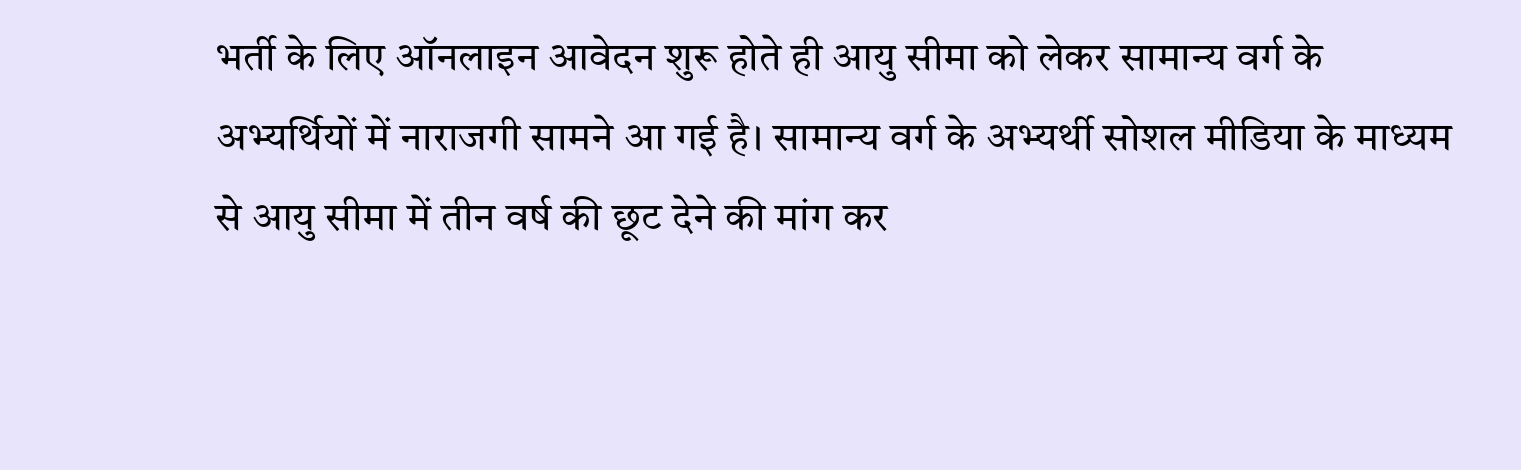भर्ती के लिए ऑनलाइन आवेदन शुरू होते ही आयु सीमा को लेकर सामान्य वर्ग के अभ्यर्थियों में नाराजगी सामने आ गई है। सामान्य वर्ग के अभ्यर्थी सोशल मीडिया के माध्यम से आयु सीमा में तीन वर्ष की छूट देने की मांग कर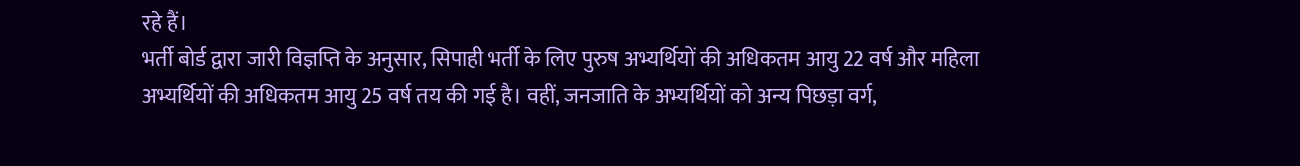रहे हैं।
भर्ती बोर्ड द्वारा जारी विज्ञप्ति के अनुसार, सिपाही भर्ती के लिए पुरुष अभ्यर्थियों की अधिकतम आयु 22 वर्ष और महिला अभ्यर्थियों की अधिकतम आयु 25 वर्ष तय की गई है। वहीं, जनजाति के अभ्यर्थियों को अन्य पिछड़ा वर्ग,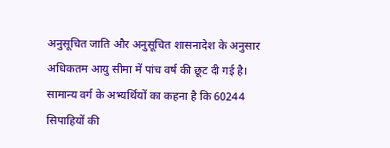अनुसूचित जाति और अनुसूचित शासनादेश के अनुसार अधिकतम आयु सीमा में पांच वर्ष की छूट दी गई है। सामान्य वर्ग के अभ्यर्थियों का कहना है कि 60244 सिपाहियों की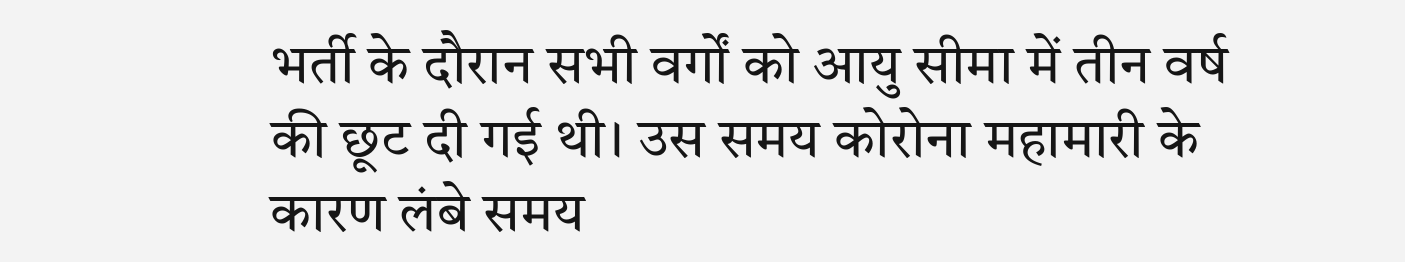भर्ती के दौरान सभी वर्गों को आयु सीमा में तीन वर्ष की छूट दी गई थी। उस समय कोरोना महामारी के कारण लंबे समय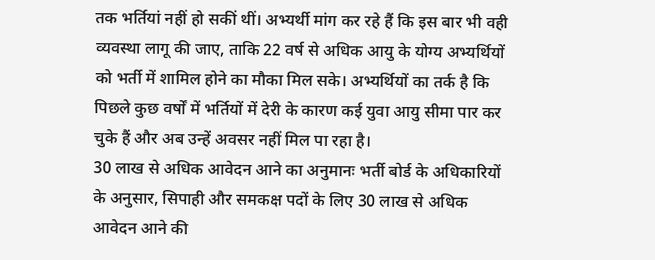तक भर्तियां नहीं हो सकीं थीं। अभ्यर्थी मांग कर रहे हैं कि इस बार भी वही व्यवस्था लागू की जाए, ताकि 22 वर्ष से अधिक आयु के योग्य अभ्यर्थियों को भर्ती में शामिल होने का मौका मिल सके। अभ्यर्थियों का तर्क है कि पिछले कुछ वर्षों में भर्तियों में देरी के कारण कई युवा आयु सीमा पार कर चुके हैं और अब उन्हें अवसर नहीं मिल पा रहा है।
30 लाख से अधिक आवेदन आने का अनुमानः भर्ती बोर्ड के अधिकारियों के अनुसार, सिपाही और समकक्ष पदों के लिए 30 लाख से अधिक आवेदन आने की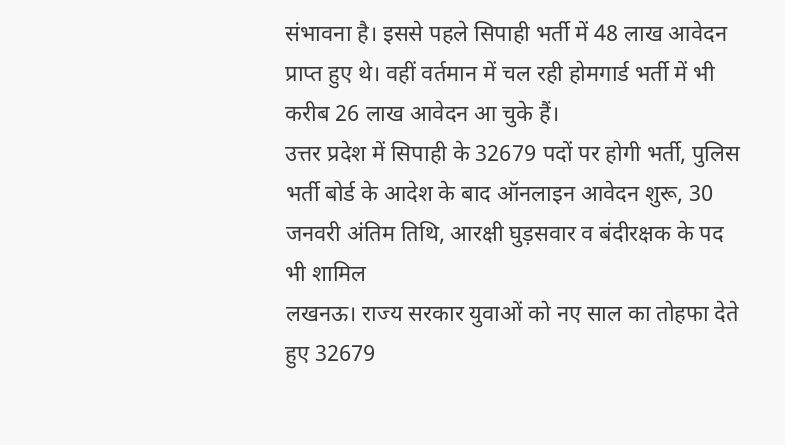संभावना है। इससे पहले सिपाही भर्ती में 48 लाख आवेदन प्राप्त हुए थे। वहीं वर्तमान में चल रही होमगार्ड भर्ती में भी करीब 26 लाख आवेदन आ चुके हैं।
उत्तर प्रदेश में सिपाही के 32679 पदों पर होगी भर्ती, पुलिस भर्ती बोर्ड के आदेश के बाद ऑनलाइन आवेदन शुरू, 30 जनवरी अंतिम तिथि, आरक्षी घुड़सवार व बंदीरक्षक के पद भी शामिल
लखनऊ। राज्य सरकार युवाओं को नए साल का तोहफा देते हुए 32679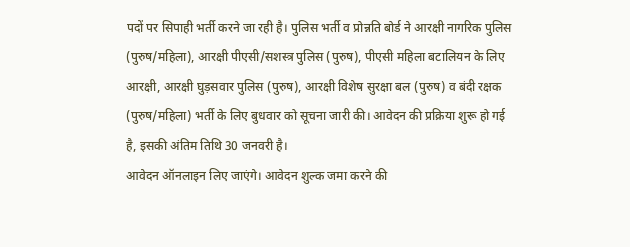पदों पर सिपाही भर्ती करने जा रही है। पुलिस भर्ती व प्रोन्नति बोर्ड ने आरक्षी नागरिक पुलिस (पुरुष/महिला), आरक्षी पीएसी/सशस्त्र पुलिस (पुरुष), पीएसी महिला बटालियन के लिए आरक्षी, आरक्षी घुड़सवार पुलिस (पुरुष), आरक्षी विशेष सुरक्षा बल (पुरुष) व बंदी रक्षक (पुरुष/महिला) भर्ती के लिए बुधवार को सूचना जारी की। आवेदन की प्रक्रिया शुरू हो गई है, इसकी अंतिम तिथि 30 जनवरी है।
आवेदन ऑनलाइन लिए जाएंगे। आवेदन शुल्क जमा करने की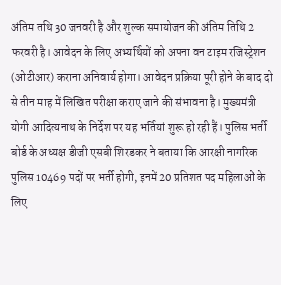अंतिम तथि 30 जनवरी है और शुल्क समायोजन की अंतिम तिथि 2 फरवरी है। आवेदन के लिए अभ्यर्थियों को अपना वन टाइम रजिस्ट्रेशन (ओटीआर) कराना अनिवार्य होगा। आवेदन प्रक्रिया पूरी होने के बाद दो से तीन माह में लिखित परीक्षा कराए जाने की संभावना है। मुख्यमंत्री योगी आदित्यनाथ के निर्देश पर यह भर्तियां शुरू हो रही हैं। पुलिस भर्ती बोर्ड के अध्यक्ष डीजी एसबी शिरडकर ने बताया कि आरक्षी नागरिक पुलिस 10469 पदों पर भर्ती होगी, इनमें 20 प्रतिशत पद महिलाओं के लिए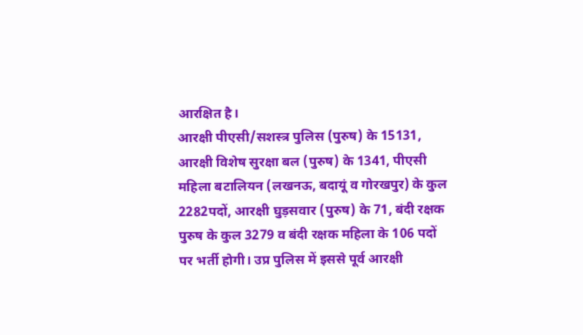आरक्षित है।
आरक्षी पीएसी/सशस्त्र पुलिस (पुरुष) के 15131, आरक्षी विशेष सुरक्षा बल (पुरुष) के 1341, पीएसी महिला बटालियन (लखनऊ, बदायूं व गोरखपुर) के कुल 2282पदों, आरक्षी घुड़सवार (पुरुष) के 71, बंदी रक्षक पुरुष के कुल 3279 व बंदी रक्षक महिला के 106 पदों पर भर्ती होगी। उप्र पुलिस में इससे पूर्व आरक्षी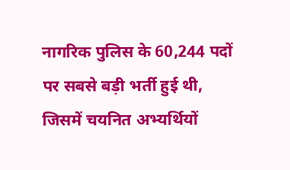नागरिक पुलिस के 60,244 पदों पर सबसे बड़ी भर्ती हुई थी, जिसमें चयनित अभ्यर्थियों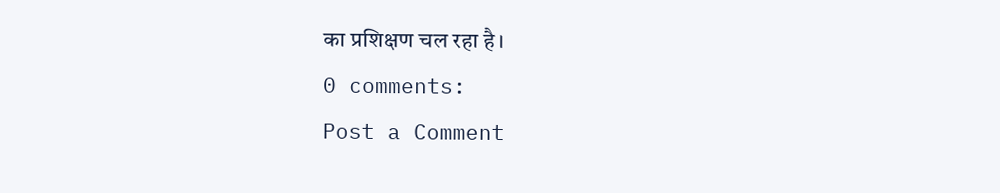का प्रशिक्षण चल रहा है।
0 comments:
Post a Comment